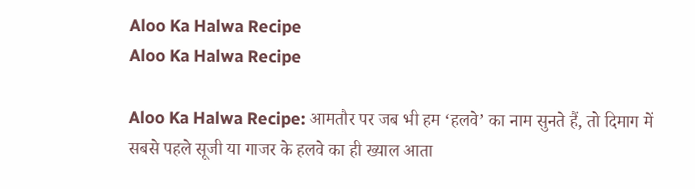Aloo Ka Halwa Recipe
Aloo Ka Halwa Recipe

Aloo Ka Halwa Recipe: आमतौर पर जब भी हम ‘हलवे’ का नाम सुनते हैं, तो दिमाग में सबसे पहले सूजी या गाजर के हलवे का ही ख्याल आता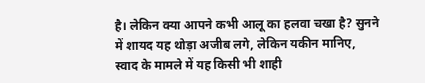है। लेकिन क्या आपने कभी आलू का हलवा चखा है? सुनने में शायद यह थोड़ा अजीब लगे, लेकिन यकीन मानिए, स्वाद के मामले में यह किसी भी शाही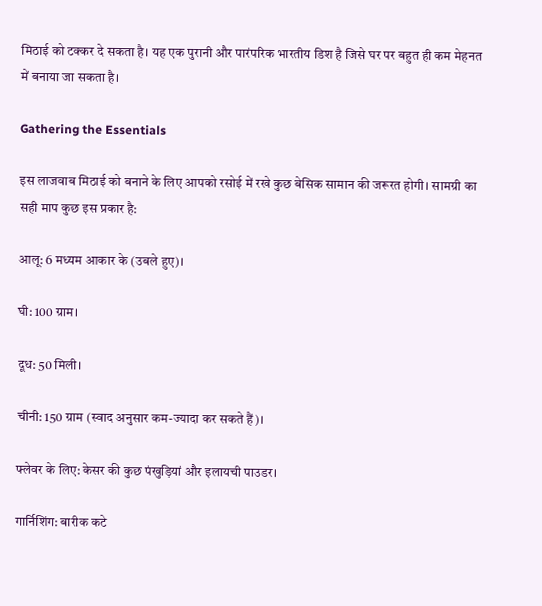मिठाई को टक्कर दे सकता है। यह एक पुरानी और पारंपरिक भारतीय डिश है जिसे घर पर बहुत ही कम मेहनत में बनाया जा सकता है।

Gathering the Essentials

इस लाजवाब मिठाई को बनाने के लिए आपको रसोई में रखे कुछ बेसिक सामान की जरूरत होगी। सामग्री का सही माप कुछ इस प्रकार है:

आलू: 6 मध्यम आकार के (उबले हुए)।

घी: 100 ग्राम।

दूध: 50 मिली।

चीनी: 150 ग्राम (स्वाद अनुसार कम-ज्यादा कर सकते हैं)।

फ्लेवर के लिए: केसर की कुछ पंखुड़ियां और इलायची पाउडर।

गार्निशिंग: बारीक कटे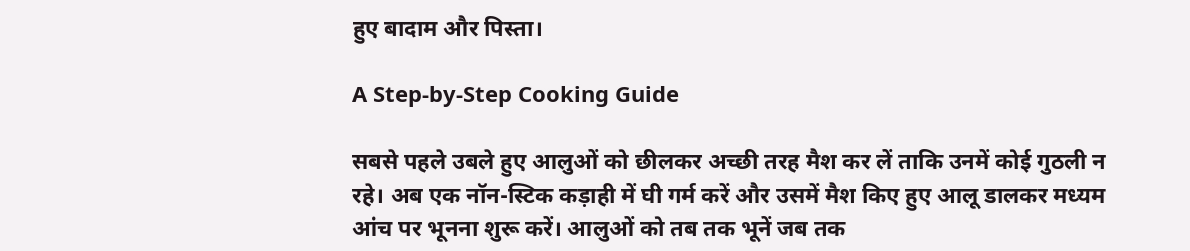हुए बादाम और पिस्ता।

A Step-by-Step Cooking Guide

सबसे पहले उबले हुए आलुओं को छीलकर अच्छी तरह मैश कर लें ताकि उनमें कोई गुठली न रहे। अब एक नॉन-स्टिक कड़ाही में घी गर्म करें और उसमें मैश किए हुए आलू डालकर मध्यम आंच पर भूनना शुरू करें। आलुओं को तब तक भूनें जब तक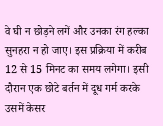वे घी न छोड़ने लगें और उनका रंग हल्का सुनहरा न हो जाए। इस प्रक्रिया में करीब 12 से 15 मिनट का समय लगेगा। इसी दौरान एक छोटे बर्तन में दूध गर्म करके उसमें केसर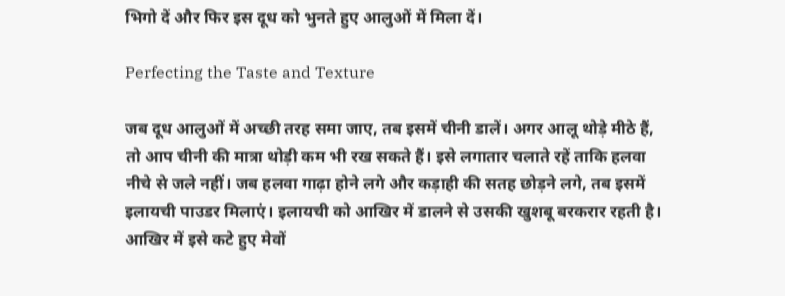भिगो दें और फिर इस दूध को भुनते हुए आलुओं में मिला दें।

Perfecting the Taste and Texture

जब दूध आलुओं में अच्छी तरह समा जाए, तब इसमें चीनी डालें। अगर आलू थोड़े मीठे हैं, तो आप चीनी की मात्रा थोड़ी कम भी रख सकते हैं। इसे लगातार चलाते रहें ताकि हलवा नीचे से जले नहीं। जब हलवा गाढ़ा होने लगे और कड़ाही की सतह छोड़ने लगे, तब इसमें इलायची पाउडर मिलाएं। इलायची को आखिर में डालने से उसकी खुशबू बरकरार रहती है। आखिर में इसे कटे हुए मेवों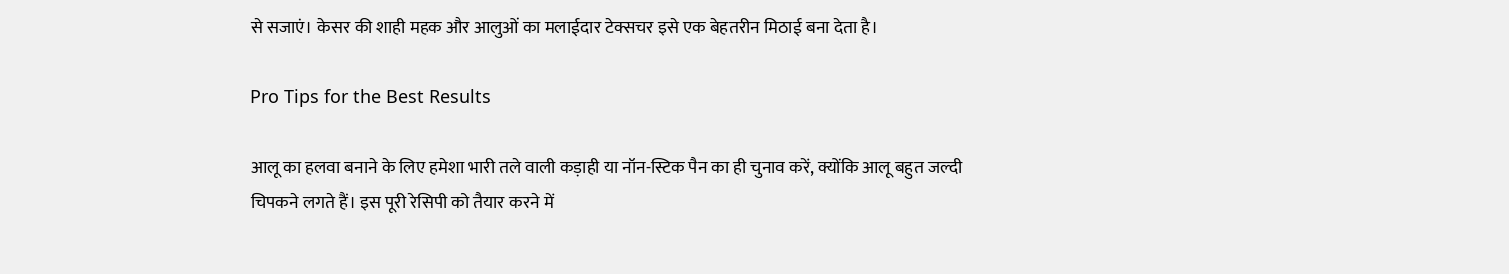से सजाएं। केसर की शाही महक और आलुओं का मलाईदार टेक्सचर इसे एक बेहतरीन मिठाई बना देता है।

Pro Tips for the Best Results

आलू का हलवा बनाने के लिए हमेशा भारी तले वाली कड़ाही या नॉन-स्टिक पैन का ही चुनाव करें, क्योंकि आलू बहुत जल्दी चिपकने लगते हैं। इस पूरी रेसिपी को तैयार करने में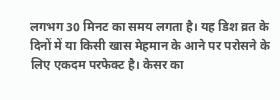लगभग 30 मिनट का समय लगता है। यह डिश व्रत के दिनों में या किसी खास मेहमान के आने पर परोसने के लिए एकदम परफेक्ट है। केसर का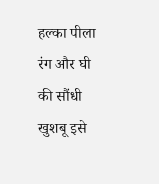हल्का पीला रंग और घी की सौंधी खुशबू इसे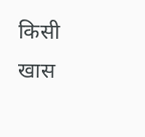किसी खास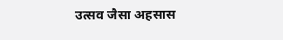उत्सव जैसा अहसास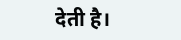देती है।